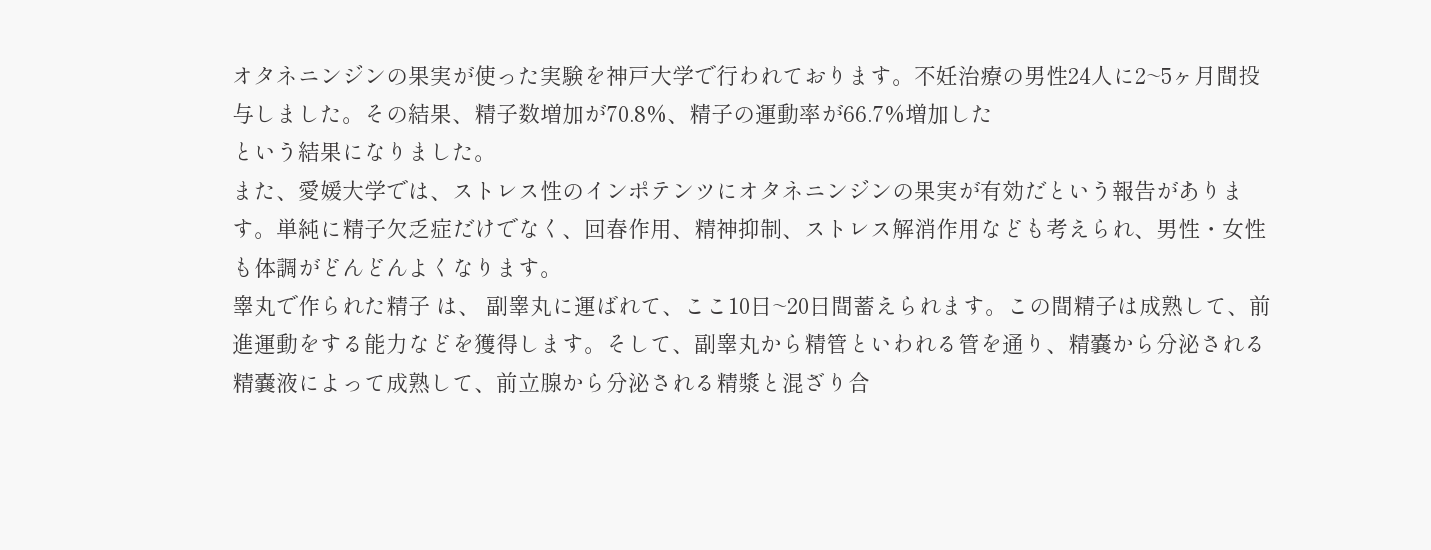オタネニンジンの果実が使った実験を神戸大学で行われております。不妊治療の男性24人に2~5ヶ月間投与しました。その結果、精子数増加が70.8%、精子の運動率が66.7%増加した
という結果になりました。
また、愛媛大学では、ストレス性のインポテンツにオタネニンジンの果実が有効だという報告があります。単純に精子欠乏症だけでなく、回春作用、精神抑制、ストレス解消作用なども考えられ、男性・女性も体調がどんどんよくなります。
睾丸で作られた精子 は、 副睾丸に運ばれて、ここ10日~20日間蓄えられます。この間精子は成熟して、前進運動をする能力などを獲得します。そして、副睾丸から精管といわれる管を通り、精嚢から分泌される精嚢液によって成熟して、前立腺から分泌される精漿と混ざり合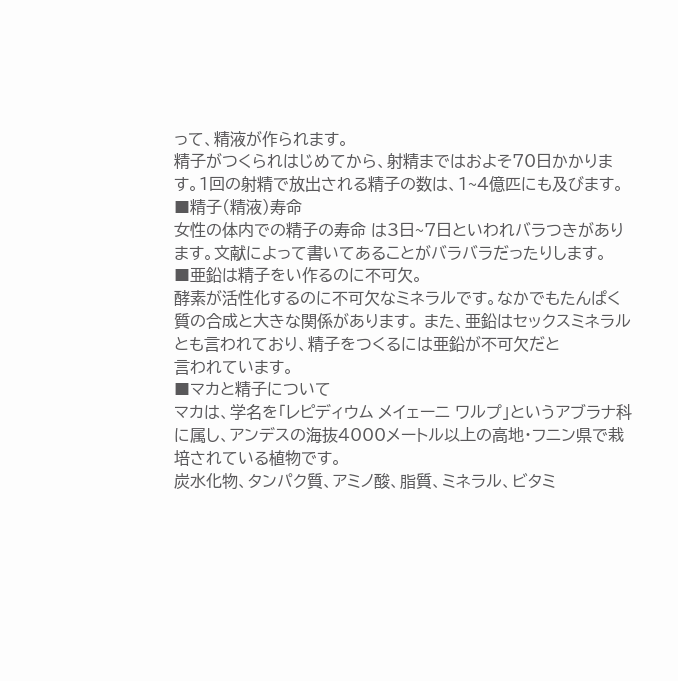って、精液が作られます。
精子がつくられはじめてから、射精まではおよそ70日かかります。1回の射精で放出される精子の数は、1~4億匹にも及びます。
■精子(精液)寿命
女性の体内での精子の寿命 は3日~7日といわれバラつきがあります。文献によって書いてあることがバラバラだったりします。
■亜鉛は精子をい作るのに不可欠。
酵素が活性化するのに不可欠なミネラルです。なかでもたんぱく質の合成と大きな関係があります。 また、亜鉛はセックスミネラルとも言われており、精子をつくるには亜鉛が不可欠だと
言われています。
■マカと精子について
マカは、学名を「レピディウム メイェーニ ワルプ」というアブラナ科に属し、アンデスの海抜4000メートル以上の高地・フニン県で栽培されている植物です。
炭水化物、タンパク質、アミノ酸、脂質、ミネラル、ビタミ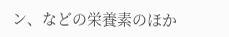ン、などの栄養素のほか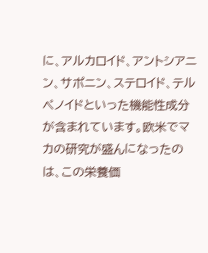に、アルカロイド、アントシアニン、サポニン、ステロイド、テルペノイドといった機能性成分が含まれています。欧米でマカの研究が盛んになったのは、この栄養価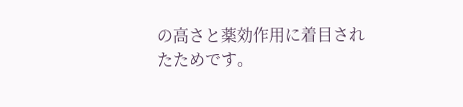の高さと薬効作用に着目されたためです。